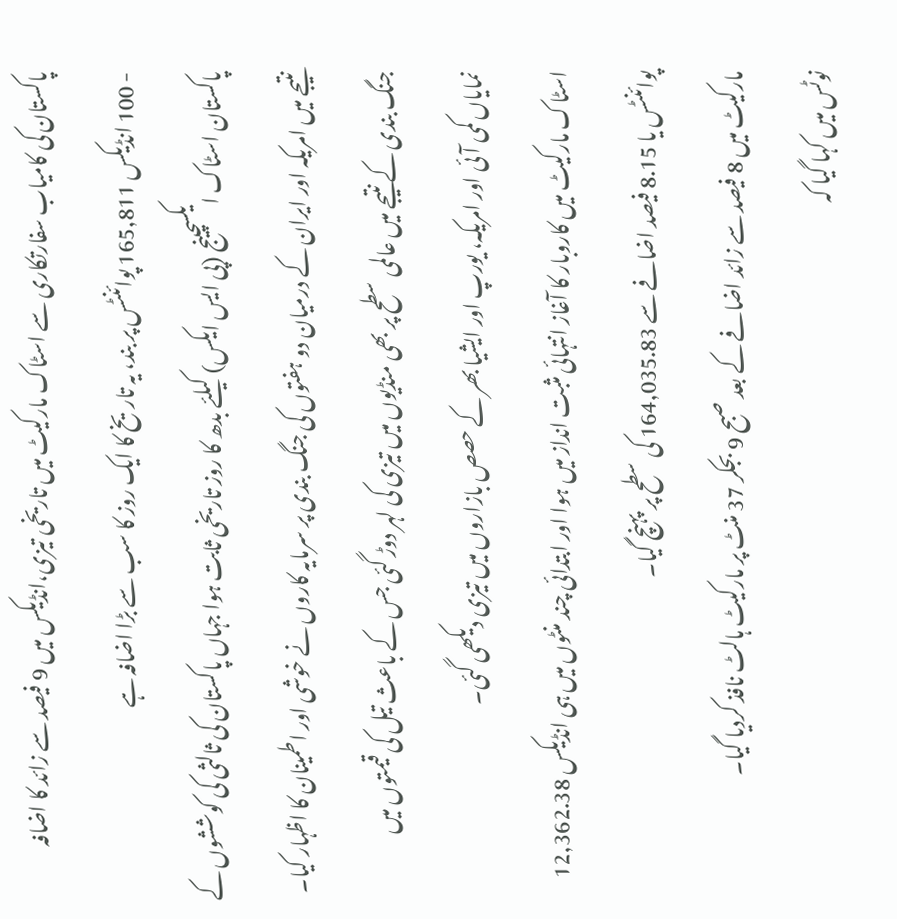پاکستان کی کامیاب سفارتکاری سے اسٹاک مارکیٹ میں تاریخی تیزی،انڈیکس میں 9 فیصد سے زائد کا اضافہ
- 100 انڈیکس 165,811 پوائنٹس پر بند، یہ تاریخ کا ایک روز کا سب سے بڑا اضافہ ہے
پاکستان اسٹاک ایکسچینج (پی ایس ایکس) کیلئے بدھ کا روز تاریخی ثابت ہوا جہاں پاکستان کی ثالثی کی کوششوں کے نتیجے میں امریکہ اور ایران کے درمیان دو ہفتوں کی جنگ بندی پر سرمایہ کاروں نے خوشی اور اطمینان کا اظہار کیا۔
جنگ بندی کے نتیجے میں عالمی سطح پر بھی منڈیوں میں تیزی کی لہر دوڑ گئی جس کے باعث تیل کی قیمتوں میں نمایاں کمی آئی اور امریکہ، یورپ اور ایشیا بھر کے حصص بازاروں میں تیزی دیکھی گئی۔
اسٹاک مارکیٹ میں کاروبار کا آغاز انتہائی مثبت انداز میں ہوا اور ابتدائی چند منٹوں میں ہی انڈیکس 12,362.38 پوائنٹس یا 8.15 فیصد اضافے سے 164,035.83 کی سطح پر پہنچ گیا۔
مارکیٹ میں 8 فیصد سے زائد اضافے کے بعد صبح 9 بجکر 37 منٹ پر مارکیٹ ہالٹ نافذ کردیا گیا۔
نوٹس میں کہا گیا کہ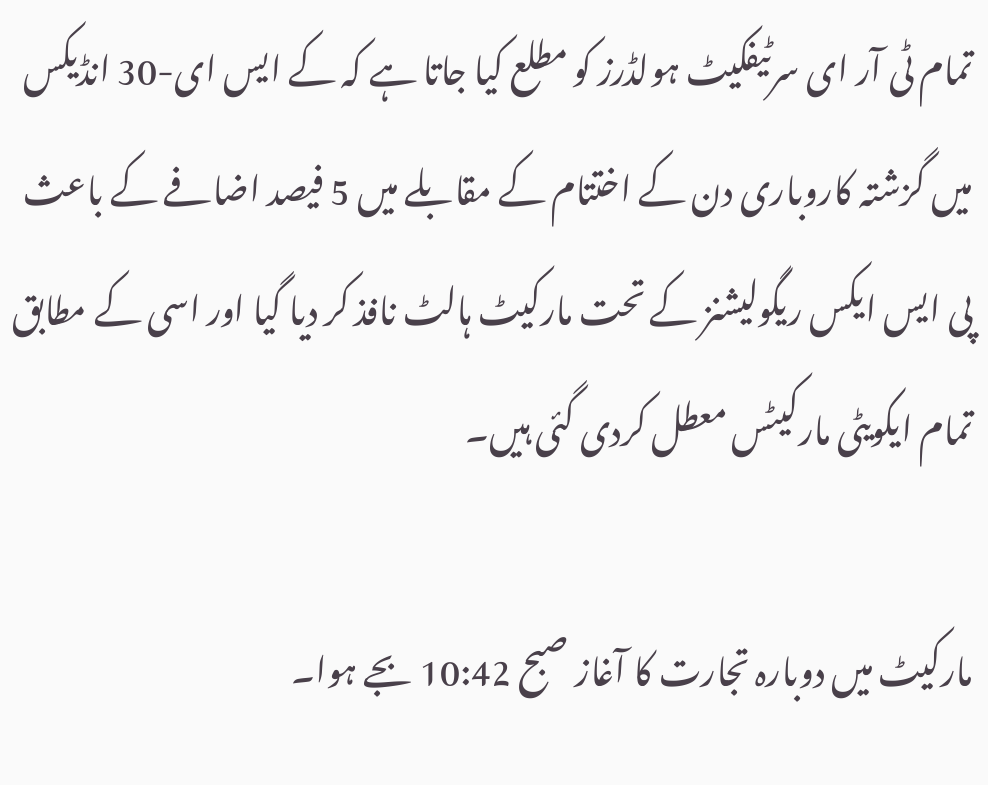تمام ٹی آر ای سرٹیفکیٹ ہولڈرز کو مطلع کیا جاتا ہے کہ کے ایس ای-30 انڈیکس میں گزشتہ کاروباری دن کے اختتام کے مقابلے میں 5 فیصد اضافے کے باعث پی ایس ایکس ریگولیشنز کے تحت مارکیٹ ہالٹ نافذ کر دیا گیا اور اسی کے مطابق تمام ایکویٹی مارکیٹس معطل کردی گئی ہیں۔

مارکیٹ میں دوبارہ تجارت کا آغاز صبح 10:42 بجے ہوا۔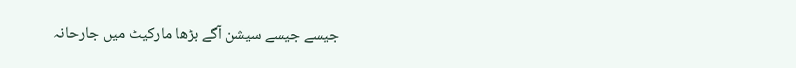جیسے جیسے سیشن آگے بڑھا مارکیٹ میں جارحانہ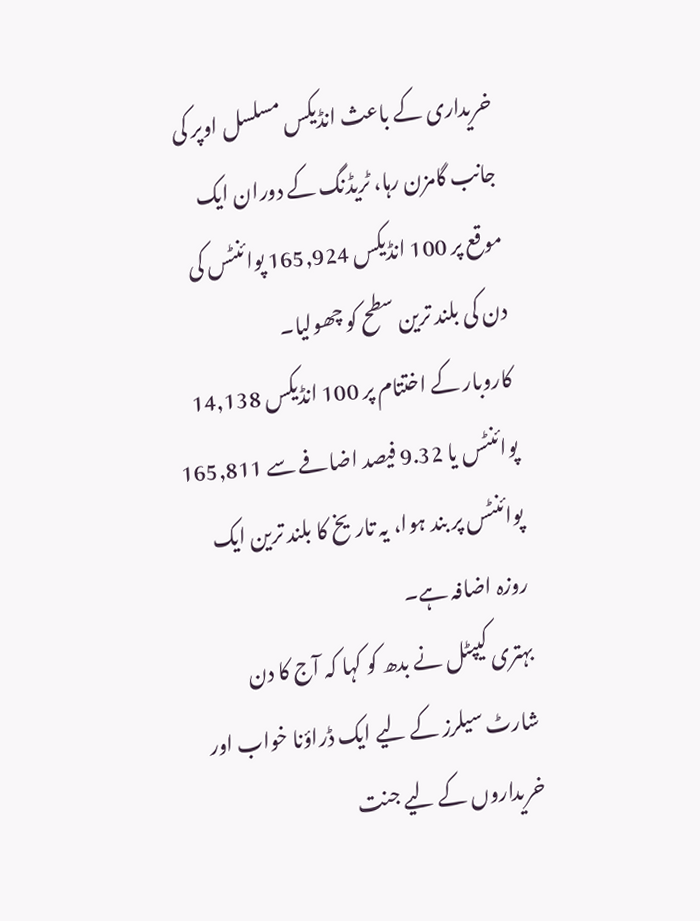خریداری کے باعث انڈیکس مسلسل اوپر کی جانب گامزن رہا، ٹریڈنگ کے دوران ایک موقع پر 100 انڈیکس 165,924 پوائنٹس کی دن کی بلند ترین سطح کو چھولیا۔
کاروبار کے اختتام پر 100 انڈیکس 14,138 پوائنٹس یا 9.32 فیصد اضافے سے 165,811 پوائنٹس پر بند ہوا، یہ تاریخ کا بلند ترین ایک روزہ اضافہ ہے۔
بہتری کیپٹل نے بدھ کو کہا کہ آج کا دن شارٹ سیلرز کے لیے ایک ڈراؤنا خواب اور خریداروں کے لیے جنت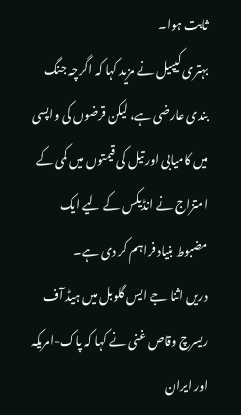ثابت ہوا۔
بہتری کیپیل نے مزید کہا کہ اگرچہ جنگ بندی عارضی ہے، لیکن قرضوں کی واپسی میں کامیابی اور تیل کی قیمتوں میں کمی کے امتزاج نے انڈیکس کے لیے ایک مضبوط بنیاد فراہم کر دی ہے۔
دریں اثنا جے ایس گلوبل میں ہیڈ آف ریسرچ وقاص غنی نے کہا کہ پاک-امریکہ اور ایران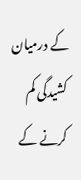کے درمیان کشیدگی کم کرنے کے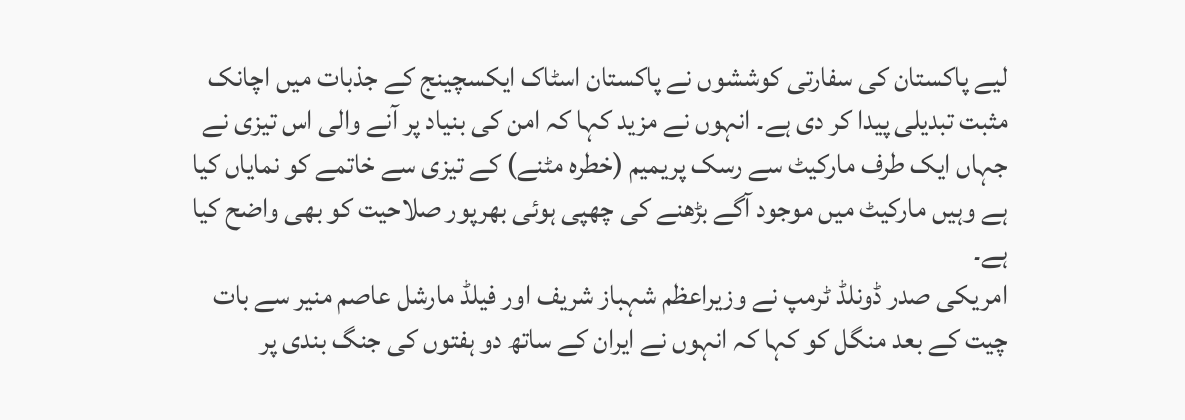لیے پاکستان کی سفارتی کوششوں نے پاکستان اسٹاک ایکسچینج کے جذبات میں اچانک مثبت تبدیلی پیدا کر دی ہے۔ انہوں نے مزید کہا کہ امن کی بنیاد پر آنے والی اس تیزی نے جہاں ایک طرف مارکیٹ سے رسک پریمیم (خطرہ مٹنے) کے تیزی سے خاتمے کو نمایاں کیا ہے وہیں مارکیٹ میں موجود آگے بڑھنے کی چھپی ہوئی بھرپور صلاحیت کو بھی واضح کیا ہے۔
امریکی صدر ڈونلڈ ٹرمپ نے وزیراعظم شہباز شریف اور فیلڈ مارشل عاصم منیر سے بات چیت کے بعد منگل کو کہا کہ انہوں نے ایران کے ساتھ دو ہفتوں کی جنگ بندی پر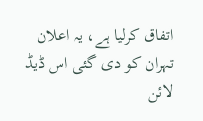اتفاق کرلیا ہے، یہ اعلان تہران کو دی گئی اس ڈیڈ لائن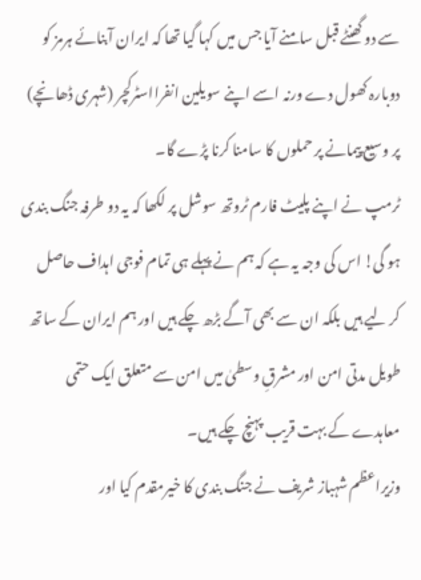سے دو گھنٹے قبل سامنے آیا جس میں کہا گیا تھا کہ ایران آبنائے ہرمز کو دوبارہ کھول دے ورنہ اسے اپنے سویلین انفرااسٹرکچر (شہری ڈھانچے) پر وسیع پیمانے پر حملوں کا سامنا کرنا پڑے گا۔
ٹرمپ نے اپنے پلیٹ فارم ٹروتھ سوشل پر لکھا کہ یہ دو طرفہ جنگ بندی ہو گی! اس کی وجہ یہ ہے کہ ہم نے پہلے ہی تمام فوجی اہداف حاصل کر لیے ہیں بلکہ ان سے بھی آگے بڑھ چکے ہیں اور ہم ایران کے ساتھ طویل مدتی امن اور مشرقِ وسطیٰ میں امن سے متعلق ایک حتمی معاہدے کے بہت قریب پہنچ چکے ہیں۔
وزیراعظم شہباز شریف نے جنگ بندی کا خیرمقدم کیا اور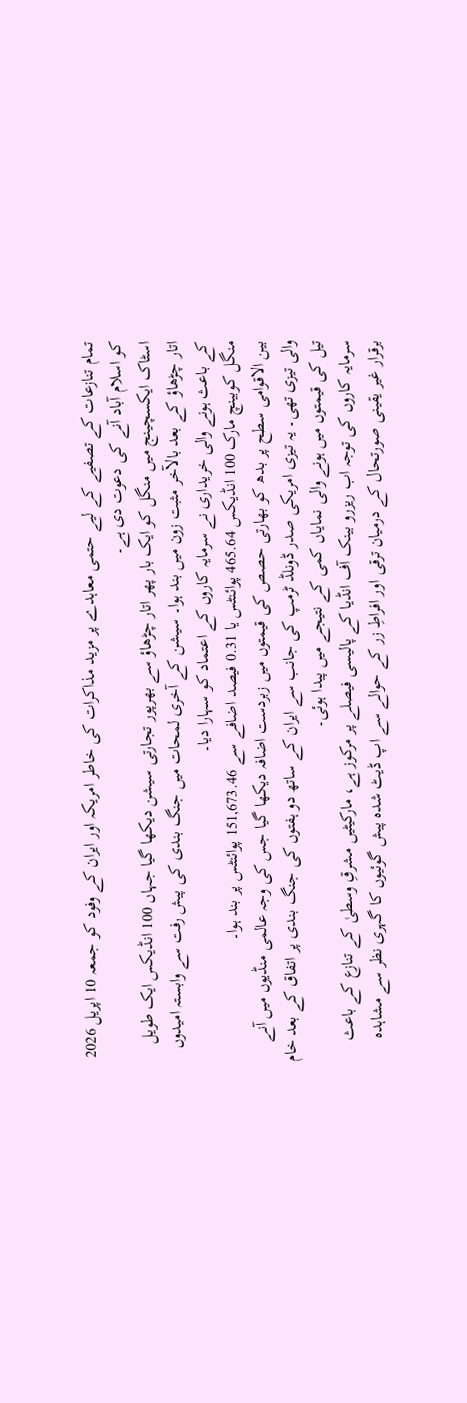تمام تنازعات کے تصفیے کے لیے حتمی معاہدے پر مزید مذاکرات کی خاطر امریکہ اور ایران کے وفود کو جمعہ 10 اپریل 2026 کو اسلام آباد آنے کی دعوت دی ہے۔
اسٹاک ایکسچینج میں منگل کو ایک بار پھر اتار چڑھاؤ سے بھرپور تجارتی سیشن دیکھا گیا جہاں 100 انڈیکس ایک طویل اتار چڑھاؤ کے بعد بالآخر مثبت زون میں بند ہوا۔ سیشن کے آخری لمحات میں جنگ بندی کی پیش رفت سے وابستہ امیدوں کے باعث ہونے والی خریداری نے سرمایہ کاروں کے اعتماد کو سہارا دیا۔
منگل کوبینچ مارک 100 انڈیکس 465.64 پوائنٹس یا 0.31 فیصد اضافے سے 151,673.46 پوائنٹس پر بند ہوا۔
بین الاقوامی سطح پر بدھ کو بھارتی حصص کی قیمتوں میں زبردست اضافہ دیکھا گیا جس کی وجہ عالمی منڈیوں میں آنے والی تیزی تھی۔ یہ تیزی امریکی صدر ڈونلڈ ٹرمپ کی جانب سے ایران کے ساتھ دو ہفتوں کی جنگ بندی پر اتفاق کے بعد خام تیل کی قیمتوں میں ہونے والی نمایاں کمی کے نتیجے میں پیدا ہوئی۔
سرمایہ کاروں کی توجہ اب ریزرو بینک آف انڈیا کے پالیسی فیصلے پر مرکوز ہے، مارکیٹیں مشرقِ وسطیٰ کے تنازع کے باعث برقرار غیر یقینی صورتحال کے درمیان ترقی اور افراطِ زر کے حوالے سے اپ ڈیٹ شدہ پیش گوئیوں کا گہری نظر سے مشاہدہ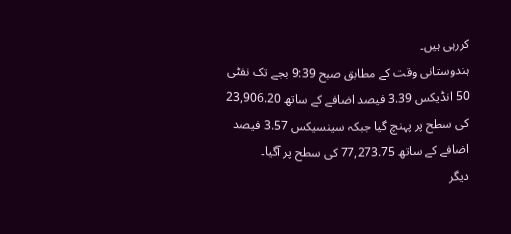کررہی ہیں۔
ہندوستانی وقت کے مطابق صبح 9:39 بجے تک نفٹی 50 انڈیکس 3.39 فیصد اضافے کے ساتھ 23,906.20 کی سطح پر پہنچ گیا جبکہ سینسیکس 3.57 فیصد اضافے کے ساتھ 77,273.75 کی سطح پر آگیا۔
دیگر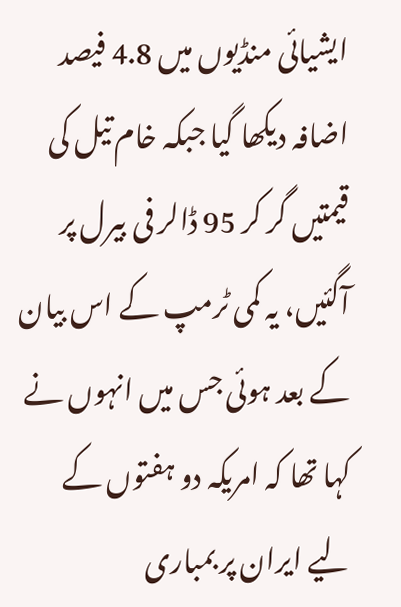ایشیائی منڈیوں میں 4.8 فیصد اضافہ دیکھا گیا جبکہ خام تیل کی قیمتیں گر کر 95 ڈالر فی بیرل پر آگئیں، یہ کمی ٹرمپ کے اس بیان کے بعد ہوئی جس میں انہوں نے کہا تھا کہ امریکہ دو ہفتوں کے لیے ایران پر بمباری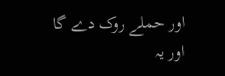اور حملے روک دے گا اور یہ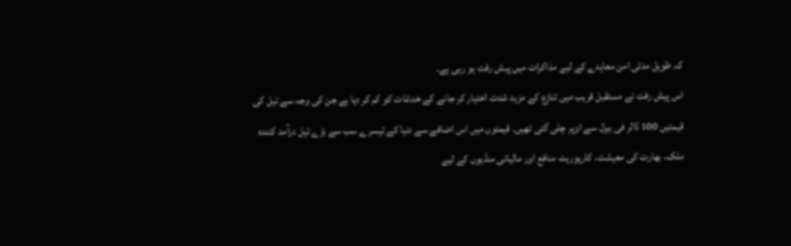کہ طویل مدتی امن معاہدے کے لیے مذاکرات میں پیش رفت ہو رہی ہے۔
اس پیش رفت نے مستقبل قریب میں تنازع کے مزید شدت اختیار کر جانے کے خدشات کو کم کر دیا ہے جن کی وجہ سے تیل کی قیمتیں 100 ڈالر فی بیرل سے اوپر چلی گئی تھیں۔ قیمتوں میں اس اضافے سے دنیا کے تیسرے سب سے بڑے تیل درآمد کنندہ ملک، بھارت کی معیشت، کارپوریٹ منافع اور مالیاتی منڈیوں کے لیے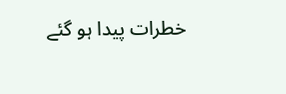خطرات پیدا ہو گئے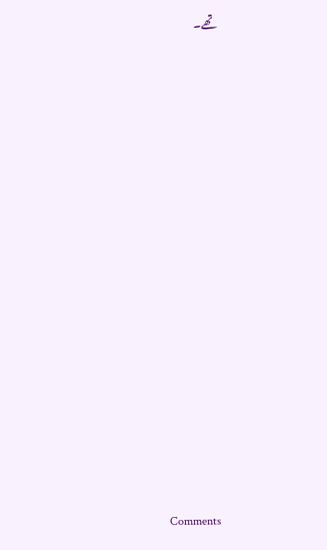تھے۔






















Comments